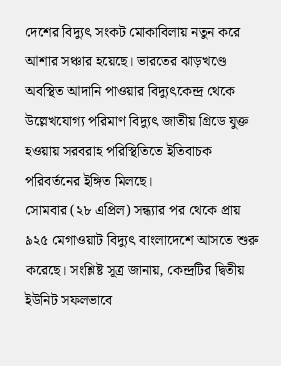দেশের বিদ্যুৎ সংকট মোকাবিলায় নতুন করে আশার সঞ্চার হয়েছে। ভারতের ঝাড়খণ্ডে অবস্থিত আদানি পাওয়ার বিদ্যুৎকেন্দ্র থেকে উল্লেখযোগ্য পরিমাণ বিদ্যুৎ জাতীয় গ্রিডে যুক্ত হওয়ায় সরবরাহ পরিস্থিতিতে ইতিবাচক পরিবর্তনের ইঙ্গিত মিলছে।
সোমবার (২৮ এপ্রিল) সন্ধ্যার পর থেকে প্রায় ৯২৫ মেগাওয়াট বিদ্যুৎ বাংলাদেশে আসতে শুরু করেছে। সংশ্লিষ্ট সূত্র জানায়, কেন্দ্রটির দ্বিতীয় ইউনিট সফলভাবে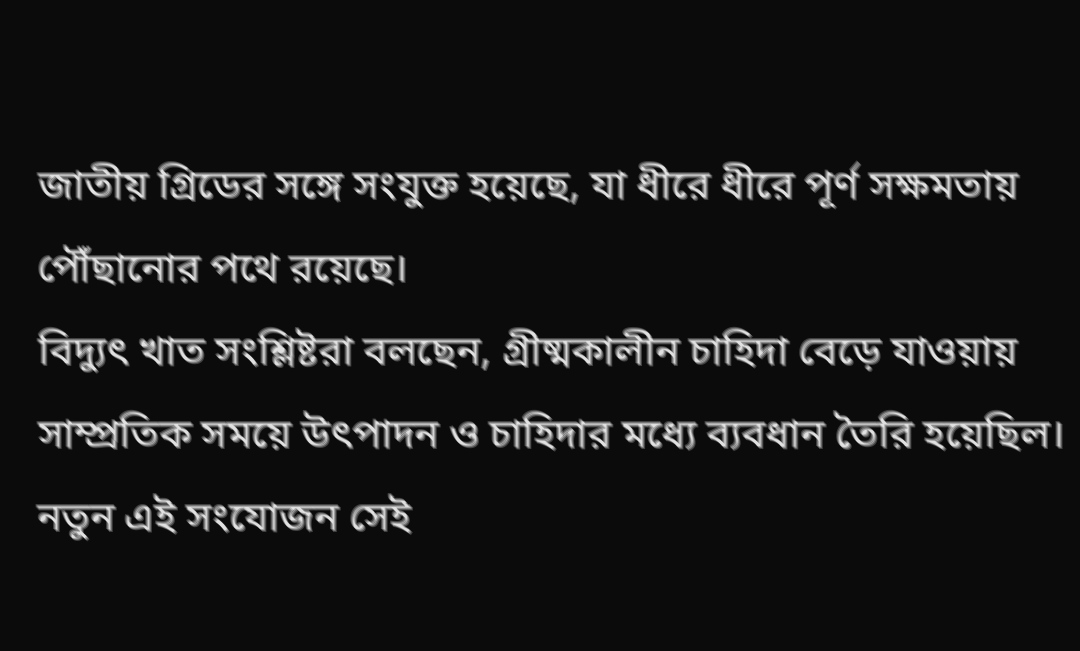জাতীয় গ্রিডের সঙ্গে সংযুক্ত হয়েছে, যা ধীরে ধীরে পূর্ণ সক্ষমতায় পৌঁছানোর পথে রয়েছে।
বিদ্যুৎ খাত সংশ্লিষ্টরা বলছেন, গ্রীষ্মকালীন চাহিদা বেড়ে যাওয়ায় সাম্প্রতিক সময়ে উৎপাদন ও চাহিদার মধ্যে ব্যবধান তৈরি হয়েছিল। নতুন এই সংযোজন সেই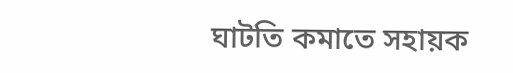ঘাটতি কমাতে সহায়ক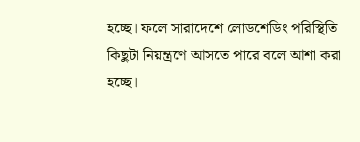হচ্ছে। ফলে সারাদেশে লোডশেডিং পরিস্থিতি কিছুটা নিয়ন্ত্রণে আসতে পারে বলে আশা করা হচ্ছে।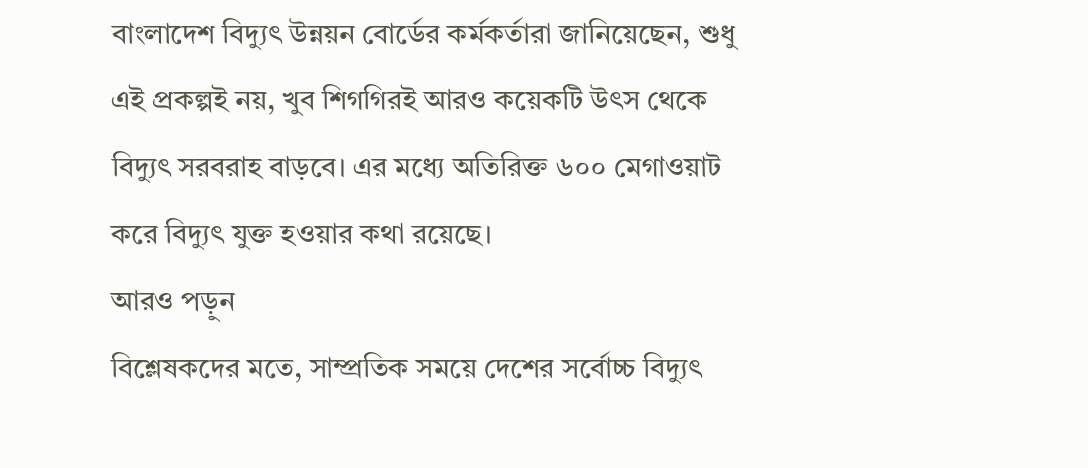বাংলাদেশ বিদ্যুৎ উন্নয়ন বোর্ডের কর্মকর্তারা জানিয়েছেন, শুধু এই প্রকল্পই নয়, খুব শিগগিরই আরও কয়েকটি উৎস থেকে বিদ্যুৎ সরবরাহ বাড়বে। এর মধ্যে অতিরিক্ত ৬০০ মেগাওয়াট করে বিদ্যুৎ যুক্ত হওয়ার কথা রয়েছে।
আরও পড়ুন
বিশ্লেষকদের মতে, সাম্প্রতিক সময়ে দেশের সর্বোচ্চ বিদ্যুৎ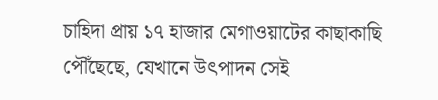চাহিদা প্রায় ১৭ হাজার মেগাওয়াটের কাছাকাছি পৌঁছেছে, যেখানে উৎপাদন সেই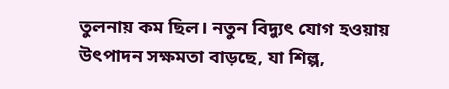তুলনায় কম ছিল। নতুন বিদ্যুৎ যোগ হওয়ায় উৎপাদন সক্ষমতা বাড়ছে, যা শিল্প,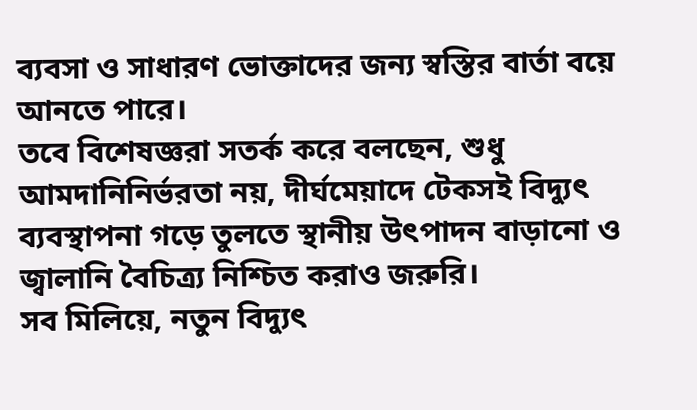ব্যবসা ও সাধারণ ভোক্তাদের জন্য স্বস্তির বার্তা বয়ে আনতে পারে।
তবে বিশেষজ্ঞরা সতর্ক করে বলছেন, শুধু আমদানিনির্ভরতা নয়, দীর্ঘমেয়াদে টেকসই বিদ্যুৎ ব্যবস্থাপনা গড়ে তুলতে স্থানীয় উৎপাদন বাড়ানো ও জ্বালানি বৈচিত্র্য নিশ্চিত করাও জরুরি।
সব মিলিয়ে, নতুন বিদ্যুৎ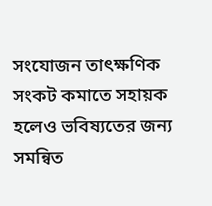সংযোজন তাৎক্ষণিক সংকট কমাতে সহায়ক হলেও ভবিষ্যতের জন্য সমন্বিত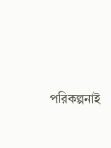পরিকল্পনাই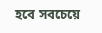হবে সবচেয়ে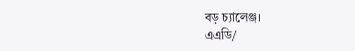বড় চ্যালেঞ্জ।
এএডি/